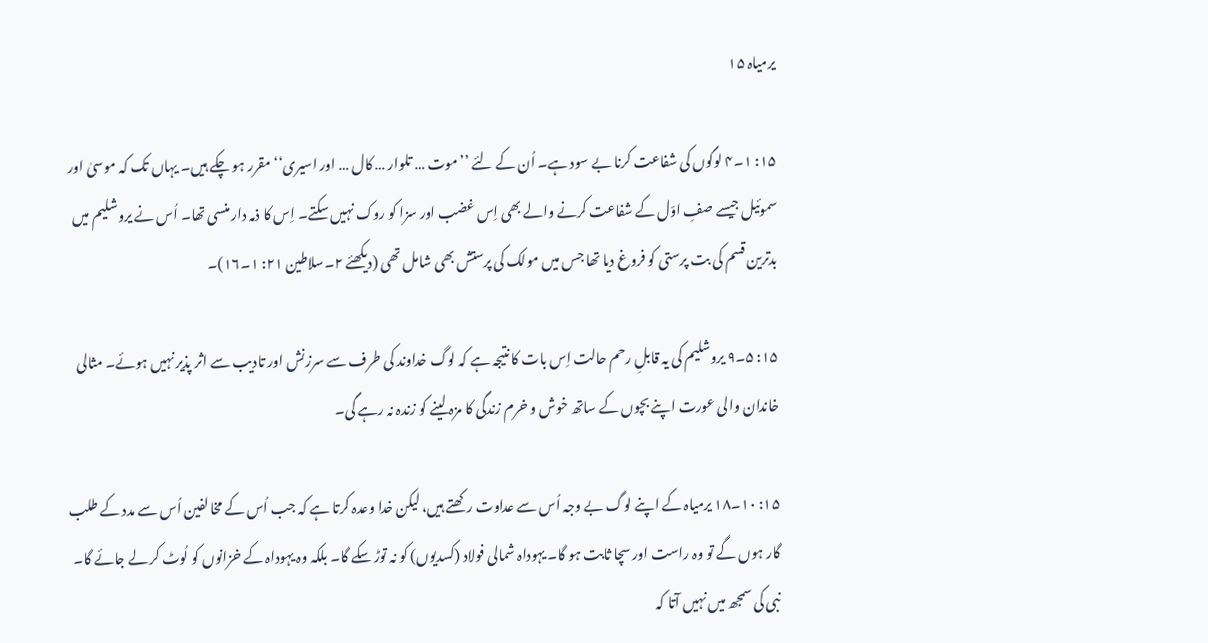یرمیاہ ۱۵

۱۵: ۱۔۴ لوگوں کی شفاعت کرنا بے سود ہے۔ اُن کے لئے ’’موت … تلوار … کال … اور اسیری‘‘ مقرر ہو چکے ہیں۔ یہاں تک کہ موسیٰ اور سموئیل جیسے صفِ اوّل کے شفاعت کرنے والے بھی اِس غضب اور سزا کو روک نہیں سکتے۔ اِس کا ذمہ دار منسی تھا۔ اُس نے یروشلیم میں بدترین قسم کی بت پرستی کو فروغ دیا تھا جس میں مولک کی پرستش بھی شامل تھی (دیکھئے ۲۔سلاطین ۲۱: ۱۔۱۶)۔

۱۵: ۵۔۹ یروشلیم کی یہ قابلِ رحم حالت اِس بات کا نتیجہ ہے کہ لوگ خداوند کی طرف سے سرزنش اور تادیب سے اثر پذیر نہیں ہوئے۔ مثالی خاندان والی عورت اپنے بچوں کے ساتھ خوش و خرم زندگی کا مزہ لینے کو زندہ نہ رہے گی۔

۱۵: ۱۰۔۱۸ یرمیاہ کے اپنے لوگ بے وجہ اُس سے عداوت رکھتے ہیں، لیکن خدا وعدہ کرتا ہے کہ جب اُس کے مخالفین اُس سے مدد کے طلب گار ہوں گے تو وہ راست اور سچا ثابت ہو گا۔ یہوداہ شمالی فولاد (کسدیوں) کو نہ توڑ سکے گا۔ بلکہ وہ یہوداہ کے خزانوں کو لُوٹ کر لے جائے گا۔ نبی کی سمجھ میں نہیں آتا کہ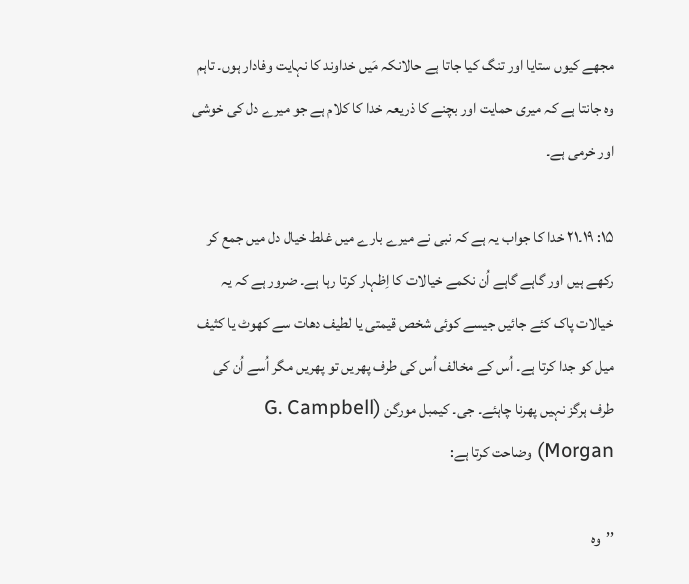مجھے کیوں ستایا اور تنگ کیا جاتا ہے حالانکہ مَیں خداوند کا نہایت وفادار ہوں۔ تاہم وہ جانتا ہے کہ میری حمایت اور بچنے کا ذریعہ خدا کا کلام ہے جو میرے دل کی خوشی اور خرمی ہے۔

۱۵: ۱۹۔۲۱ خدا کا جواب یہ ہے کہ نبی نے میرے بارے میں غلط خیال دل میں جمع کر رکھے ہیں اور گاہے گاہے اُن نکمے خیالات کا اِظہار کرتا رہا ہے۔ ضرور ہے کہ یہ خیالات پاک کئے جائیں جیسے کوئی شخص قیمتی یا لطیف دھات سے کھوٹ یا کثیف میل کو جدا کرتا ہے۔ اُس کے مخالف اُس کی طرف پھریں تو پھریں مگر اُسے اُن کی طرف ہرگز نہیں پھرنا چاہئے۔ جی۔ کیمبل مورگن (G. Campbell Morgan) وضاحت کرتا ہے:

’’وہ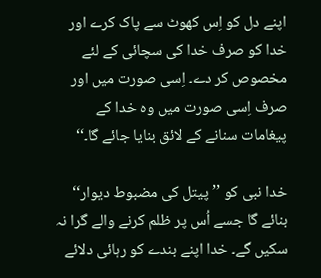اپنے دل کو اِس کھوٹ سے پاک کرے اور خدا کو صرف خدا کی سچائی کے لئے مخصوص کر دے۔ اِسی صورت میں اور صرف اِسی صورت میں وہ خدا کے پیغامات سنانے کے لائق بنایا جائے گا۔‘‘

خدا نبی کو ’’پیتل کی مضبوط دیوار‘‘ بنائے گا جسے اُس پر ظلم کرنے والے گرا نہ سکیں گے۔ خدا اپنے بندے کو رہائی دلائے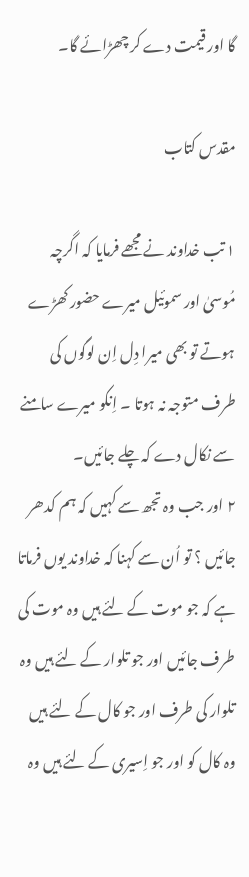گا اور قیمت دے کر چھڑائے گا۔

مقدس کتاب

۱ تب خداوند نے مجھے فرمایا کہ اگرچہ مُوسیٰ اور سموئیل میرے حضور کھڑے ہوتے تو بھی میرا دِل اِن لوگوں کی طرف متوجہ نہ ہوتا ۔ اِنکو میرے سامنے سے نکال دے کہ چلے جائیں۔
۲ اور جب وہ تجھ سے کہیں کہ ہم کدھر جائیں ؟ تو اُن سے کہنا کہ خداوند یوں فرماتا ہے کہ جو موت کے لئے ہیں وہ موت کی طرف جائیں اور جو تلوار کے لئے ہیں وہ تلوار کی طرف اور جو کال کے لئے ہیں وہ کال کو اور جو اِسیری کے لئے ہیں وہ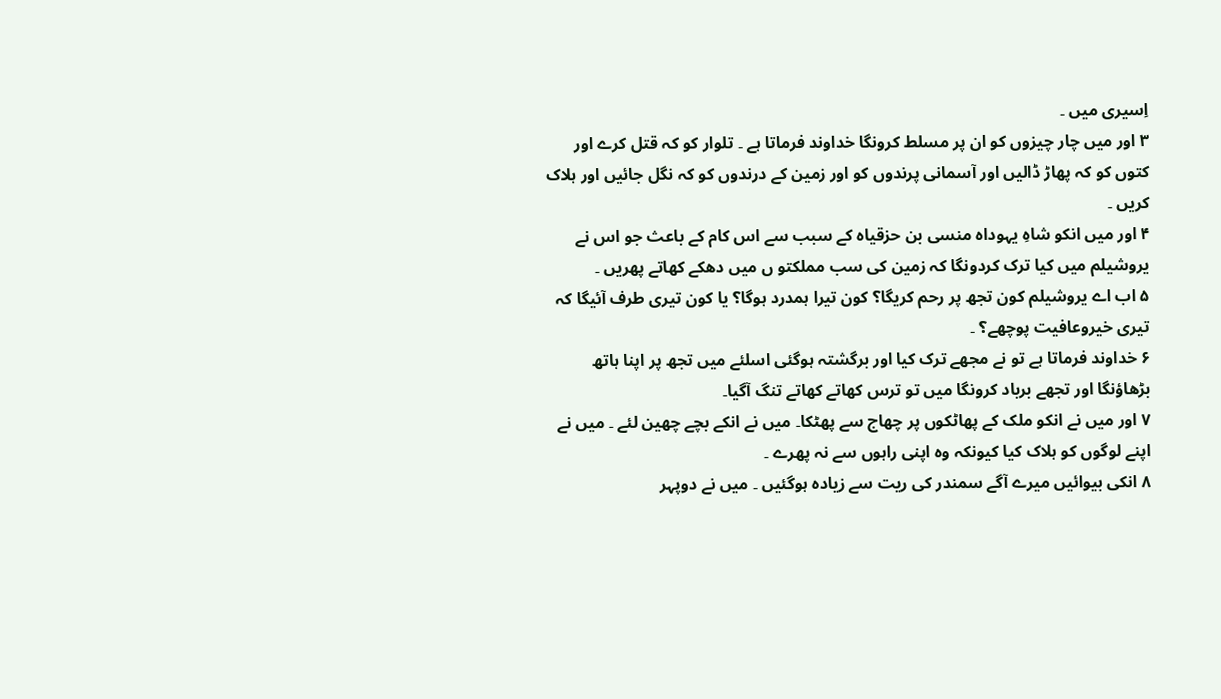اِسیری میں ۔
۳ اور میں چار چیزوں کو ان پر مسلط کرونگا خداوند فرماتا ہے ۔ تلوار کو کہ قتل کرے اور کتوں کو کہ پھاڑ ڈالیں اور آسمانی پرندوں کو اور زمین کے درندوں کو کہ نگل جائیں اور ہلاک کریں ۔
۴ اور میں انکو شاہِ یہوداہ منسی بن حزقیاہ کے سبب سے اس کام کے باعث جو اس نے یروشیلم میں کیا ترک کردونگا کہ زمین کی سب مملکتو ں میں دھکے کھاتے پھریں ۔
۵ اب اے یروشیلم کون تجھ پر رحم کریگا؟ کون تیرا ہمدرد ہوگا؟ یا کون تیری طرف آئیگا کہ تیری خیروعافیت پوچھے؟ ۔
۶ خداوند فرماتا ہے تو نے مجھے ترک کیا اور برگشتہ ہوگئی اسلئے میں تجھ پر اپنا ہاتھ بڑھاؤنگا اور تجھے برباد کرونگا میں تو ترس کھاتے کھاتے تنگ آگیا۔
۷ اور میں نے انکو ملک کے پھاٹکوں پر چھاج سے پھٹکا۔ میں نے انکے بچے چھین لئے ۔ میں نے اپنے لوگوں کو ہلاک کیا کیونکہ وہ اپنی راہوں سے نہ پھرے ۔
۸ انکی بیوائیں میرے آگے سمندر کی ریت سے زیادہ ہوگئیں ۔ میں نے دوپہر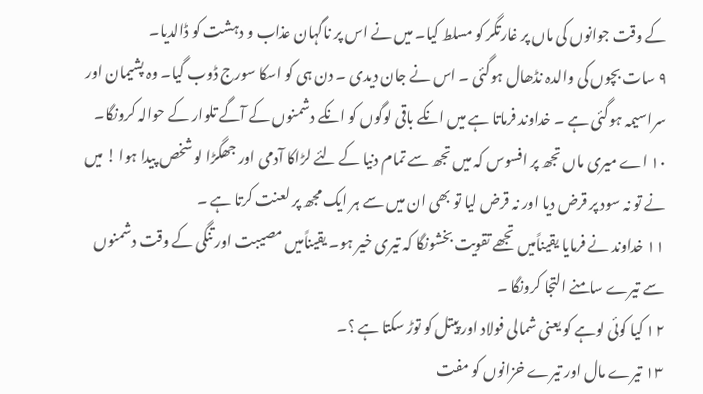کے وقت جوانوں کی ماں پر غارتگر کو مسلط کیا۔ میں نے اس پر ناگہان عذاب و دہشت کو ڈالدیا۔
۹ سات بچوں کی والدہ نڈھال ہوگئی ۔ اس نے جان دیدی ۔ دن ہی کو اسکا سورج ڈوب گیا۔ وہ پشیمان اور سراسیمہ ہوگئی ہے ۔ خداوند فرماتا ہے میں انکے باقی لوگوں کو انکے دشمنوں کے آگے تلوار کے حوالہ کرونگا۔
۱۰ اے میری ماں تجھ پر افسوس کہ میں تجھ سے تمام دنیا کے لئے لڑاکا آدمی اور جھگڑا لو شخص پیدا ہوا ! میں نے تو نہ سود پر قرض دیا اور نہ قرض لیا تو بھی ان میں سے ہر ایک مجھ پر لعنت کرتا ہے ۔
۱۱ خداوند نے فرمایا یقیناًمیں تجھے تقویت بخشونگا کہ تیری خیر ہو۔ یقیناًمیں مصیبت اور تنگی کے وقت دشمنوں سے تیرے سامنے التجا کرونگا ۔
۱۲ کیا کوئی لوہے کو یعنی شمالی فولاد اور پیتل کو توڑ سکتا ہے ؟۔
۱۳ تیرے مال اور تیرے خزانوں کو مفت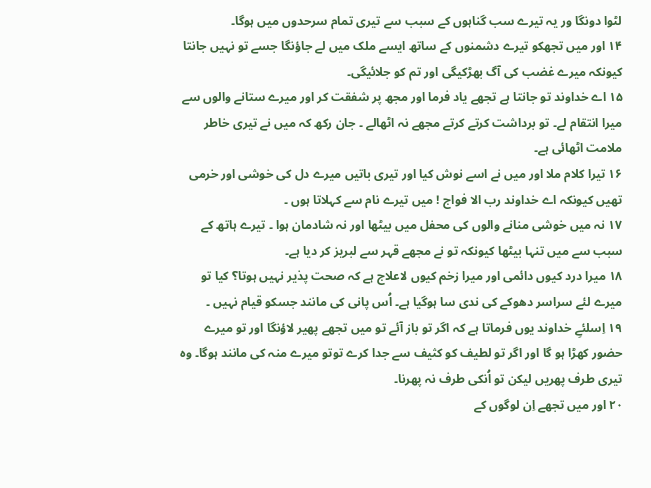لٹوا دونگا ور یہ تیرے سب گناہوں کے سبب سے تیری تمام سرحدوں میں ہوگا۔
۱۴ اور میں تجھکو تیرے دشمنوں کے ساتھ ایسے ملک میں لے جاؤنگا جسے تو نہیں جانتا کیونکہ میرے غضب کی آگ بھڑکیگی اور تم کو جلائیگی۔
۱۵ اے خداوند تو جانتا ہے تجھے یاد فرما اور مجھ پر شفقت کر اور میرے ستانے والوں سے میرا انتقام لے۔ تو برداشت کرتے کرتے مجھے نہ اٹھالے ۔ جان رکھ کہ میں نے تیری خاطر ملامت اٹھائی ہے۔
۱۶ تیرا کلام ملا اور میں نے اسے نوش کیا اور تیری باتیں میرے دل کی خوشی اور خرمی تھیں کیونکہ اے خداوند رب الا فواج ! میں تیرے نام سے کہلاتا ہوں ۔
۱۷ نہ میں خوشی منانے والوں کی محفل میں بیٹھا اور نہ شادمان ہوا ۔ تیرے ہاتھ کے سبب سے میں تنہا بیٹھا کیونکہ تو نے مجھے قہر سے لبریز کر دیا ہے۔
۱۸ میرا درد کیوں دائمی اور میرا زخم کیوں لاعلاج ہے کہ صحت پذیر نہیں ہوتا؟ کیا تو میرے لئے سراسر دھوکے کی ندی سا ہوگیا ہے۔ اُس پانی کی مانند جسکو قیام نہیں ۔
۱۹ اِسلئےِ خداوند یوں فرماتا ہے کہ اگر تو باز آئے تو میں تجھے پھیر لاؤنگا اور تو میرے حضور کھڑا ہو گا اور اگر تو لطیف کو کثیف سے جدا کرے توتو میرے منہ کی مانند ہوگا۔ وہ تیری طرف پھریں لیکن تو اُنکی طرف نہ پھرنا۔
۲۰ اور میں تجھے اِن لوگوں کے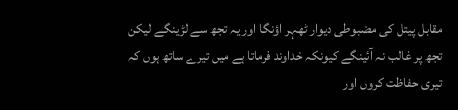مقابل پیتل کی مضبوطی دیوار ٹھہر اؤنگا اور یہ تجھ سے لڑینگے لیکن تجھ پر غالب نہ آئینگے کیونکہ خداوند فرماتا ہے میں تیرے ساتھ ہوں کہ تیری حفاظت کروں اور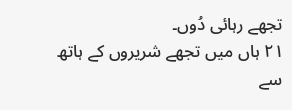تجھے رہائی دُوں۔
۲۱ ہاں میں تجھے شریروں کے ہاتھ سے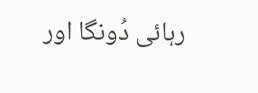رہائی دُونگا اور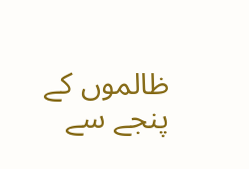ظالموں کے پنجے سے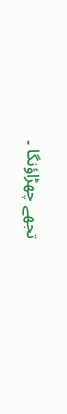تجھے چھڑاؤنگا ۔